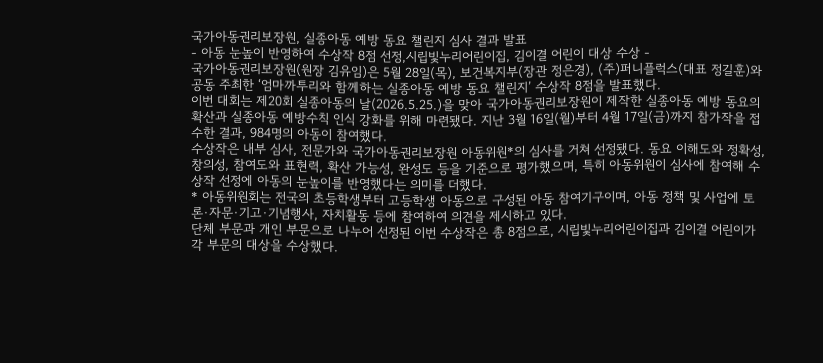국가아동권리보장원, 실종아동 예방 동요 챌린지 심사 결과 발표
- 아동 눈높이 반영하여 수상작 8점 선정,시립빛누리어린이집, 김이결 어린이 대상 수상 -
국가아동권리보장원(원장 김유임)은 5월 28일(목), 보건복지부(장관 정은경), (주)퍼니플럭스(대표 정길훈)와 공동 주최한 ‘엄마까투리와 함께하는 실종아동 예방 동요 챌린지’ 수상작 8점을 발표했다.
이번 대회는 제20회 실종아동의 날(2026.5.25.)을 맞아 국가아동권리보장원이 제작한 실종아동 예방 동요의 확산과 실종아동 예방수칙 인식 강화를 위해 마련됐다. 지난 3월 16일(월)부터 4월 17일(금)까지 참가작을 접수한 결과, 984명의 아동이 참여했다.
수상작은 내부 심사, 전문가와 국가아동권리보장원 아동위원*의 심사를 거쳐 선정됐다. 동요 이해도와 정확성, 창의성, 참여도와 표현력, 확산 가능성, 완성도 등을 기준으로 평가했으며, 특히 아동위원이 심사에 참여해 수상작 선정에 아동의 눈높이를 반영했다는 의미를 더했다.
* 아동위원회는 전국의 초등학생부터 고등학생 아동으로 구성된 아동 참여기구이며, 아동 정책 및 사업에 토론·자문·기고·기념행사, 자치활동 등에 참여하여 의견을 제시하고 있다.
단체 부문과 개인 부문으로 나누어 선정된 이번 수상작은 총 8점으로, 시립빛누리어린이집과 김이결 어린이가 각 부문의 대상을 수상했다.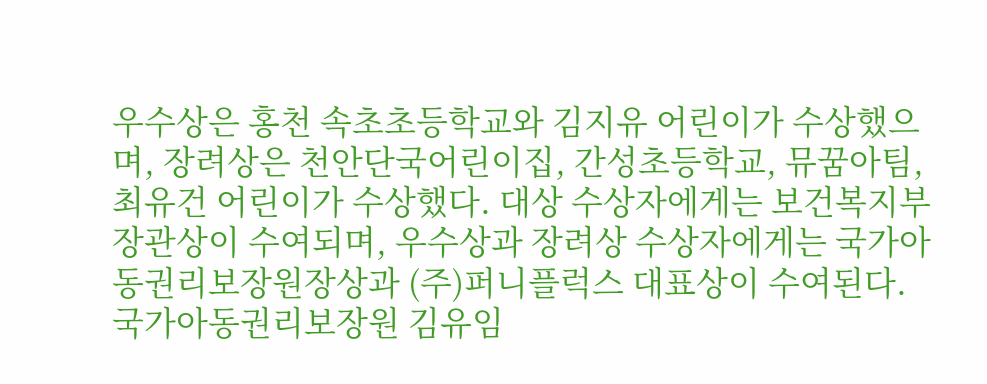우수상은 홍천 속초초등학교와 김지유 어린이가 수상했으며, 장려상은 천안단국어린이집, 간성초등학교, 뮤꿈아팀, 최유건 어린이가 수상했다. 대상 수상자에게는 보건복지부 장관상이 수여되며, 우수상과 장려상 수상자에게는 국가아동권리보장원장상과 (주)퍼니플럭스 대표상이 수여된다.
국가아동권리보장원 김유임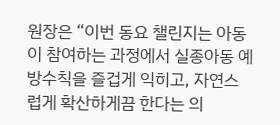원장은 “이번 동요 챌린지는 아동이 참여하는 과정에서 실종아동 예방수칙을 즐겁게 익히고, 자연스럽게 확산하게끔 한다는 의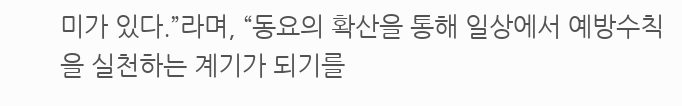미가 있다.”라며, “동요의 확산을 통해 일상에서 예방수칙을 실천하는 계기가 되기를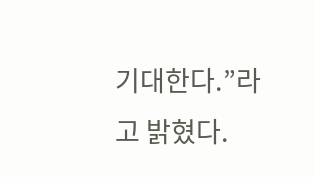기대한다.”라고 밝혔다.